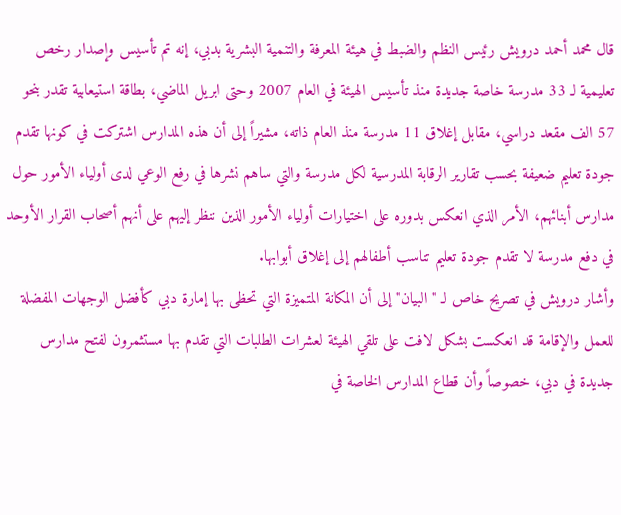قال محمد أحمد درويش رئيس النظم والضبط في هيئة المعرفة والتنمية البشرية بدبي، إنه تم تأسيس وإصدار رخص تعليمية لـ 33 مدرسة خاصة جديدة منذ تأسيس الهيئة في العام 2007 وحتى ابريل الماضي، بطاقة استيعابية تقدر بنحو 57 الف مقعد دراسي، مقابل إغلاق 11 مدرسة منذ العام ذاته، مشيراً إلى أن هذه المدارس اشتركت في كونها تقدم جودة تعليم ضعيفة بحسب تقارير الرقابة المدرسية لكل مدرسة والتي ساهم نشرها في رفع الوعي لدى أولياء الأمور حول مدارس أبنائهم، الأمر الذي انعكس بدوره على اختيارات أولياء الأمور الذين ننظر إليهم على أنهم أصحاب القرار الأوحد في دفع مدرسة لا تقدم جودة تعليم تناسب أطفالهم إلى إغلاق أبوابها.
وأشار درويش في تصريح خاص لـ " البيان" إلى أن المكانة المتميزة التي تحظى بها إمارة دبي كأفضل الوجهات المفضلة للعمل والإقامة قد انعكست بشكل لافت على تلقي الهيئة لعشرات الطلبات التي تقدم بها مستثمرون لفتح مدارس جديدة في دبي، خصوصاً وأن قطاع المدارس الخاصة في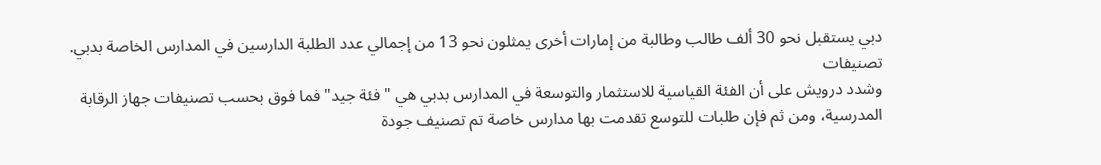دبي يستقبل نحو 30 ألف طالب وطالبة من إمارات أخرى يمثلون نحو 13 من إجمالي عدد الطلبة الدارسين في المدارس الخاصة بدبي.
تصنيفات
وشدد درويش على أن الفئة القياسية للاستثمار والتوسعة في المدارس بدبي هي " فئة جيد" فما فوق بحسب تصنيفات جهاز الرقابة المدرسية، ومن ثم فإن طلبات للتوسع تقدمت بها مدارس خاصة تم تصنيف جودة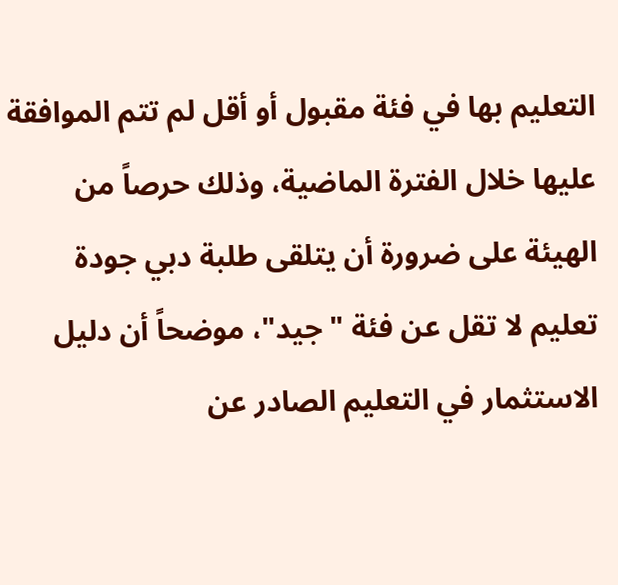التعليم بها في فئة مقبول أو أقل لم تتم الموافقة عليها خلال الفترة الماضية، وذلك حرصاً من الهيئة على ضرورة أن يتلقى طلبة دبي جودة تعليم لا تقل عن فئة " جيد"، موضحاً أن دليل الاستثمار في التعليم الصادر عن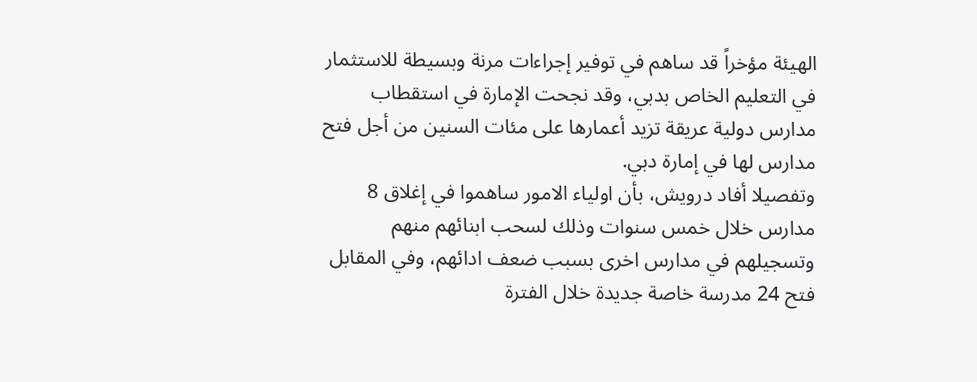الهيئة مؤخراً قد ساهم في توفير إجراءات مرنة وبسيطة للاستثمار في التعليم الخاص بدبي، وقد نجحت الإمارة في استقطاب مدارس دولية عريقة تزيد أعمارها على مئات السنين من أجل فتح مدارس لها في إمارة دبي.
وتفصيلا أفاد درويش، بأن اولياء الامور ساهموا في إغلاق 8 مدارس خلال خمس سنوات وذلك لسحب ابنائهم منهم وتسجيلهم في مدارس اخرى بسبب ضعف ادائهم، وفي المقابل فتح 24 مدرسة خاصة جديدة خلال الفترة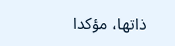ذاتها، مؤكدا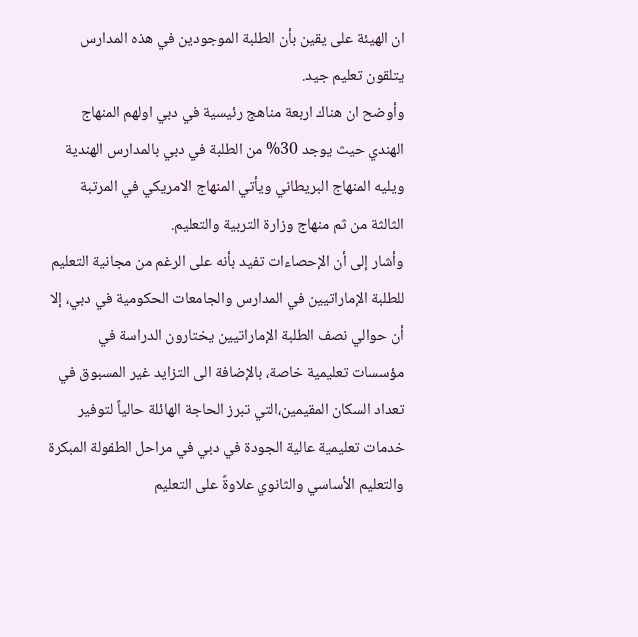ان الهيئة على يقين بأن الطلبة الموجودين في هذه المدارس يتلقون تعليم جيد.
وأوضح ان هناك اربعة مناهج رئيسية في دبي اولهم المنهاج الهندي حيث يوجد 30% من الطلبة في دبي بالمدارس الهندية ويليه المنهاج البريطاني ويأتي المنهاج الامريكي في المرتبة الثالثة من ثم منهاج وزارة التربية والتعليم.
وأشار إلى أن الإحصاءات تفيد بأنه على الرغم من مجانية التعليم للطلبة الإماراتيين في المدارس والجامعات الحكومية في دبي، إلا أن حوالي نصف الطلبة الإماراتيين يختارون الدراسة في مؤسسات تعليمية خاصة، بالإضافة الى التزايد غير المسبوق في تعداد السكان المقيمين،التي تبرز الحاجة الهائلة حالياً لتوفير خدمات تعليمية عالية الجودة في دبي في مراحل الطفولة المبكرة والتعليم الأساسي والثانوي علاوةً على التعليم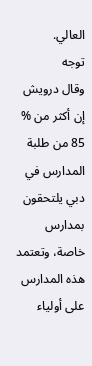العالي.
توجه
وقال درويش إن أكثر من % 85 من طلبة المدارس في دبي يلتحقون بمدارس خاصة، وتعتمد هذه المدارس على أولياء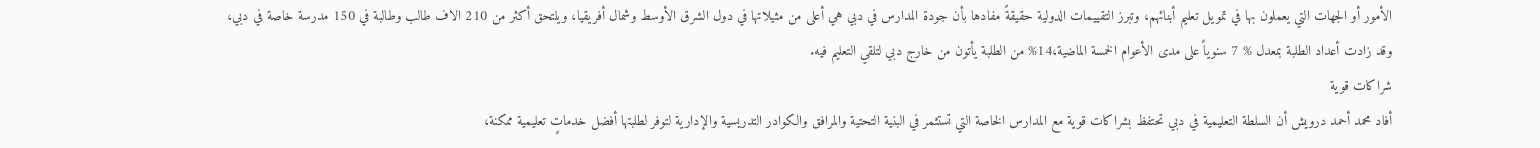الأمور أو الجهات التي يعملون بها في تمويل تعليم أبنائهم، وتبرز التقييمات الدولية حقيقةً مفادها بأن جودة المدارس في دبي هي أعلى من مثيلاتها في دول الشرق الأوسط وشمال أفريقيا، ويلتحق أكثر من 210 الاف طالب وطالبة في 150 مدرسة خاصة في دبي، وقد زادت أعداد الطلبة بمعدل % 7 سنوياً على مدى الأعوام الخمسة الماضية،14% من الطلبة يأتون من خارج دبي لتلقي التعليم فيه.
شراكات قوية
أفاد محمد أحمد درويش أن السلطة التعليمية في دبي تحتفظ بشراكات قوية مع المدارس الخاصة التي تستثمر في البنية التحتية والمرافق والكوادر التدريسية والإدارية لتوفر لطلبتها أفضل خدماتٍ تعليمية ممكنة،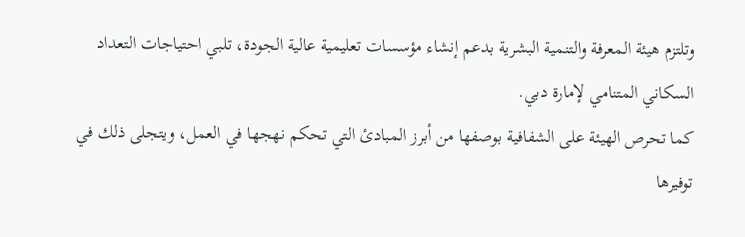وتلتزم هيئة المعرفة والتنمية البشرية بدعم إنشاء مؤسسات تعليمية عالية الجودة، تلبي احتياجات التعداد السكاني المتنامي لإمارة دبي.
كما تحرص الهيئة على الشفافية بوصفها من أبرز المبادئ التي تحكم نهجها في العمل، ويتجلى ذلك في توفيرها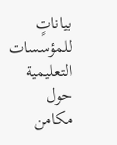بياناتٍ للمؤسسات التعليمية حول مكامن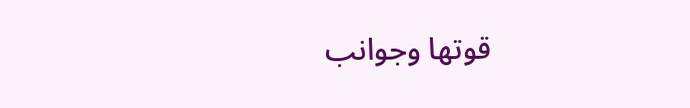قوتها وجوانب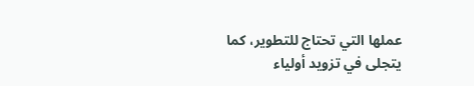عملها التي تحتاج للتطوير، كما يتجلى في تزويد أولياء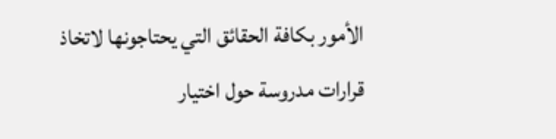الأمور بكافة الحقائق التي يحتاجونها لاتخاذ قرارات مدروسة حول اختيار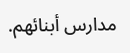مدارس أبنائهم.